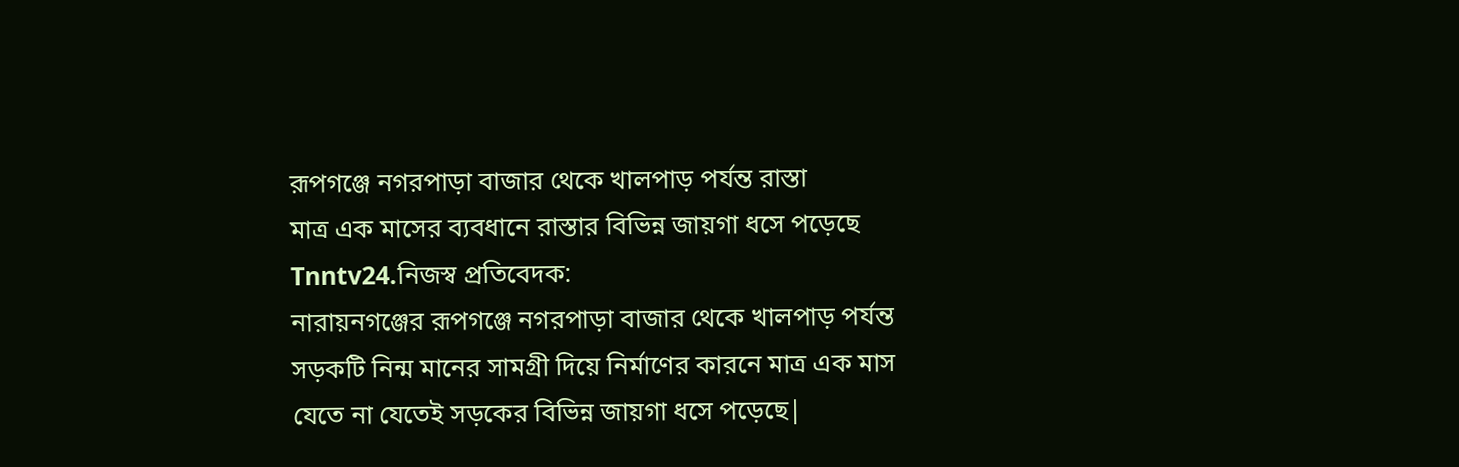রূপগঞ্জে নগরপাড়া বাজার থেকে খালপাড় পর্যন্ত রাস্তা
মাত্র এক মাসের ব্যবধানে রাস্তার বিভিন্ন জায়গা ধসে পড়েছে
Tnntv24.নিজস্ব প্রতিবেদক:
নারায়নগঞ্জের রূপগঞ্জে নগরপাড়া বাজার থেকে খালপাড় পর্যন্ত সড়কটি নিন্ম মানের সামগ্রী দিয়ে নির্মাণের কারনে মাত্র এক মাস যেতে না যেতেই সড়কের বিভিন্ন জায়গা ধসে পড়েছে|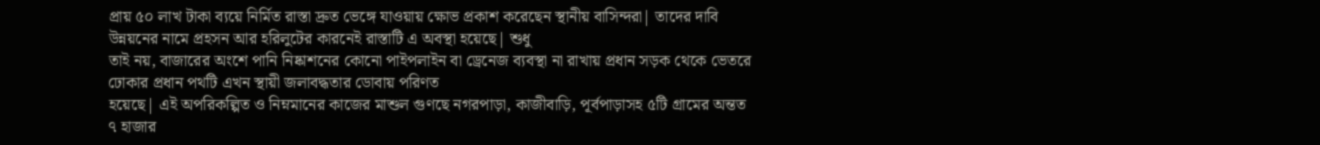প্রায় ৫০ লাখ টাকা ব্যয়ে নির্মিত রাস্তা দ্রুত ভেঙ্গে যাওয়ায় ক্ষোভ প্রকাশ করেছেন স্থানীয় বাসিন্দরা| তাদের দাবি উন্নয়নের নামে প্রহসন আর হরিলুটের কারনেই রাস্তাটি এ অবস্থা হয়েছে| শুধু
তাই নয়, বাজারের অংশে পানি নিষ্কাশনের কোনো পাইপলাইন বা ড্রেনেজ ব্যবস্থা না রাখায় প্রধান সড়ক থেকে ভেতরে ঢোকার প্রধান পথটি এখন স্থায়ী জলাবদ্ধতার ডোবায় পরিণত
হয়েছে| এই অপরিকল্পিত ও নিম্নমানের কাজের মাশুল গুণছে নগরপাড়া, কাজীবাড়ি, পূর্বপাড়াসহ ৫টি গ্রামের অন্তত ৭ হাজার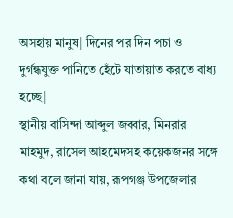অসহায় মানুষ| দিনের পর দিন পচা ও দুর্গন্ধযুক্ত পানিতে হেঁটে যাতায়াত করতে বাধ্য হচ্ছে|
স্থানীয় বাসিন্দা আব্দুল জব্বার, মিনরার মাহমুদ, রাসেল আহমেদসহ কয়েকজনর সঙ্গে কথা বলে জানা যায়, রূপগঞ্জ উপজেলার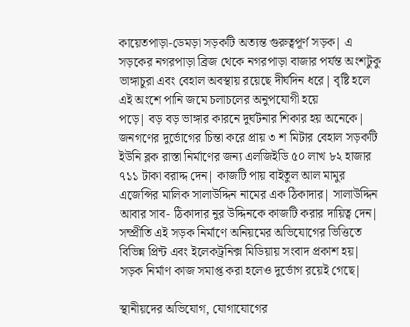কায়েতপাড়া-ডেমড়া সড়কটি অত্যন্ত গুরুত্বপূর্ণ সড়ক| এ
সড়কের নগরপাড়া ব্রিজ থেকে নগরপাড়া বাজার পর্যন্ত অংশটুকু ভাঙ্গাচুরা এবং বেহাল অবস্থায় রয়েছে দীর্ঘদিন ধরে| বৃষ্টি হলে এই অংশে পানি জমে চলাচলের অনুপযোগী হয়ে
পড়ে| বড় বড় ভাঙ্গার কারনে দুর্ঘটনার শিকার হয় অনেকে| জনগণের দুর্ভোগের চিন্তা করে প্রায় ৩ শ মিটার বেহাল সড়কটি ইউনি ব্লক রাস্তা নির্মাণের জন্য এলজিইডি ৫০ লাখ ৮২ হাজার ৭১১ টাকা বরাদ্দ দেন| কাজটি পায় বাইতুল আল মামুর এজেন্সির মালিক সালাউদ্দিন নামের এক ঠিকাদার| সালাউদ্দিন আবার সাব- ঠিকাদার নুর উদ্দিনকে কাজটি করার দায়িত্ব দেন| সম্প্রীতি এই সড়ক নির্মাণে অনিয়মের অভিযোগের ভিত্তিতে বিভিন্ন প্রিন্ট এবং ইলেকট্রনিক্স মিডিয়ায় সংবাদ প্রকাশ হয়| সড়ক নির্মাণ কাজ সমাপ্ত করা হলেও দুর্ভোগ রয়েই গেছে|

স্থানীয়দের অভিযোগ, যোগাযোগের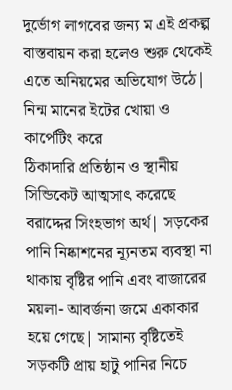দুর্ভোগ লাগবের জন্য ম এই প্রকল্প বাস্তবায়ন করা হলেও শুরু থেকেই এতে অনিয়মের অভিযোগ উঠে| নিন্ম মানের ইটের খোয়া ও কার্পেটিং করে
ঠিকাদারি প্রতিষ্ঠান ও স্থানীয় সিন্ডিকেট আত্মসাৎ করেছে বরাদ্দের সিংহভাগ অর্থ| সড়কের পানি নিষ্কাশনের ন্যূনতম ব্যবস্থা না থাকায় বৃষ্টির পানি এবং বাজারের ময়লা- আবর্জনা জমে একাকার হয়ে গেছে| সামান্য বৃষ্টিতেই সড়কটি প্রায় হাটু পানির নিচে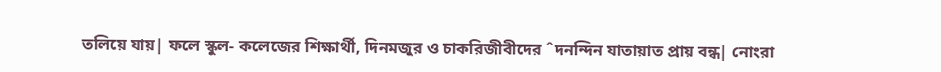তলিয়ে যায়| ফলে স্কুল- কলেজের শিক্ষার্থী, দিনমজুর ও চাকরিজীবীদের ˆদনন্দিন যাতায়াত প্রায় বন্ধ| নোংরা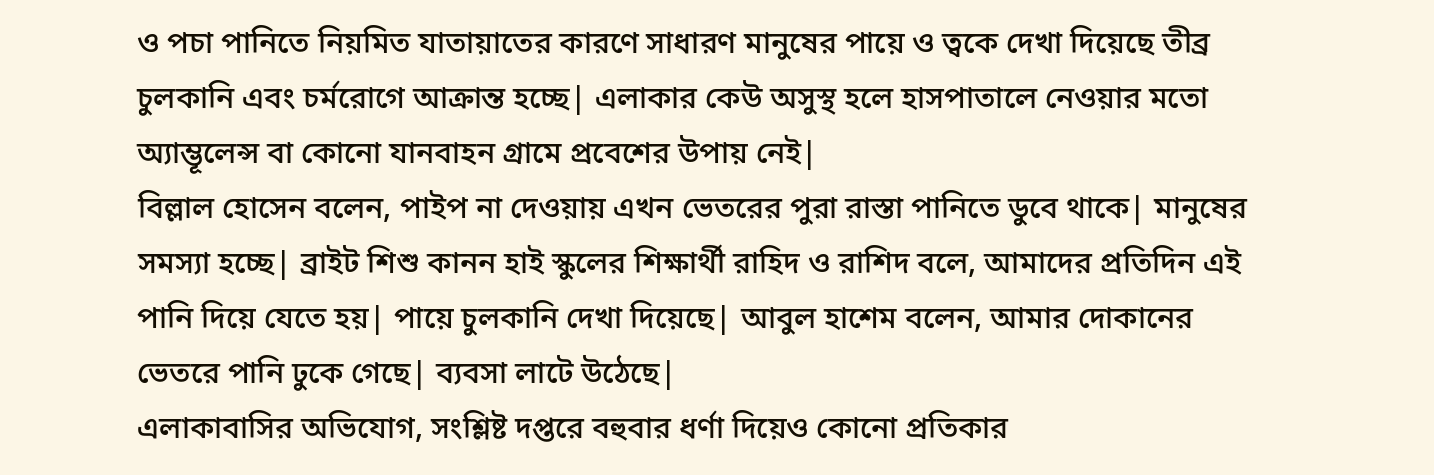ও পচা পানিতে নিয়মিত যাতায়াতের কারণে সাধারণ মানুষের পায়ে ও ত্বকে দেখা দিয়েছে তীব্র চুলকানি এবং চর্মরোগে আক্রান্ত হচ্ছে| এলাকার কেউ অসুস্থ হলে হাসপাতালে নেওয়ার মতো অ্যাম্ভূলেন্স বা কোনো যানবাহন গ্রামে প্রবেশের উপায় নেই|
বিল্লাল হোসেন বলেন, পাইপ না দেওয়ায় এখন ভেতরের পুরা রাস্তা পানিতে ডুবে থাকে| মানুষের সমস্যা হচ্ছে| ব্রাইট শিশু কানন হাই স্কুলের শিক্ষার্থী রাহিদ ও রাশিদ বলে, আমাদের প্রতিদিন এই পানি দিয়ে যেতে হয়| পায়ে চুলকানি দেখা দিয়েছে| আবুল হাশেম বলেন, আমার দোকানের ভেতরে পানি ঢুকে গেছে| ব্যবসা লাটে উঠেছে|
এলাকাবাসির অভিযোগ, সংশ্লিষ্ট দপ্তরে বহুবার ধর্ণা দিয়েও কোনো প্রতিকার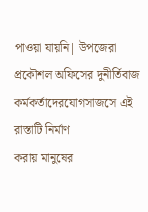পাওয়া যায়নি| উপজেরা প্রকৌশল অফিসের দুনীর্তিবাজ কর্মকর্তাদেরযোগসাজসে এই রাস্তাটি নির্মাণ
করায় মানুষের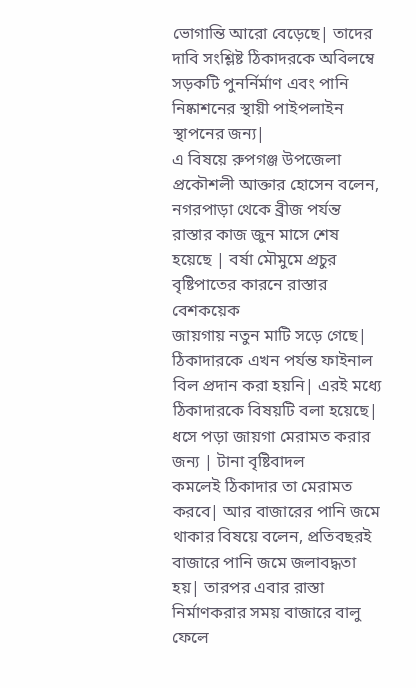ভোগান্তি আরো বেড়েছে| তাদের দাবি সংশ্লিষ্ট ঠিকাদরকে অবিলম্বে সড়কটি পুনর্নির্মাণ এবং পানি নিষ্কাশনের স্থায়ী পাইপলাইন স্থাপনের জন্য|
এ বিষয়ে রুপগঞ্জ উপজেলা প্রকৌশলী আক্তার হোসেন বলেন, নগরপাড়া থেকে ব্রীজ পর্যন্ত রাস্তার কাজ জুন মাসে শেষ হয়েছে | বর্ষা মৌমুমে প্রচুর বৃষ্টিপাতের কারনে রাস্তার বেশকয়েক
জায়গায় নতুন মাটি সড়ে গেছে| ঠিকাদারকে এখন পর্যন্ত ফাইনাল বিল প্রদান করা হয়নি| এরই মধ্যে ঠিকাদারকে বিষয়টি বলা হয়েছে| ধসে পড়া জায়গা মেরামত করার জন্য | টানা বৃষ্টিবাদল
কমলেই ঠিকাদার তা মেরামত করবে| আর বাজারের পানি জমে থাকার বিষয়ে বলেন, প্রতিবছরই বাজারে পানি জমে জলাবদ্ধতা হয়| তারপর এবার রাস্তা নির্মাণকরার সময় বাজারে বালু ফেলে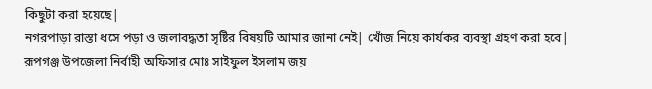কিছুটা করা হয়েছে|
নগরপাড়া রাস্তা ধসে পড়া ও জলাবদ্ধতা সৃষ্টির বিষয়টি আমার জানা নেই| খোঁজ নিয়ে কার্যকর ব্যবস্থা গ্রহণ করা হবে| রূপগঞ্জ উপজেলা নির্বাহী অফিসার মোঃ সাইফুল ইসলাম জয়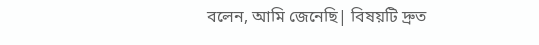বলেন, আমি জেনেছি| বিষয়টি দ্রুত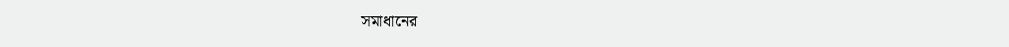সমাধানের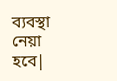ব্যবস্থা নেয়া হবে|